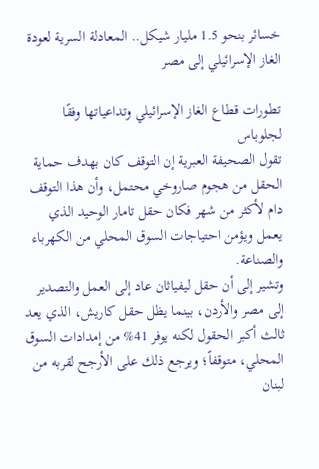خسائر بنحو 1.5 مليار شيكل.. المعادلة السرية لعودة الغاز الإسرائيلي إلى مصر

تطورات قطاع الغاز الإسرائيلي وتداعياتها وفقًا لجلوباس
تقول الصحيفة العبرية إن التوقف كان بهدف حماية الحقل من هجوم صاروخي محتمل، وأن هذا التوقف دام لأكثر من شهر فكان حقل تامار الوحيد الذي يعمل ويؤمن احتياجات السوق المحلي من الكهرباء والصناعة.
وتشير إلى أن حقل ليفياثان عاد إلى العمل والتصدير إلى مصر والأردن، بينما يظل حقل كاريش، الذي يعد ثالث أكبر الحقول لكنه يوفر 41% من إمدادات السوق المحلي، متوقفاً؛ ويرجع ذلك على الأرجح لقربه من لبنان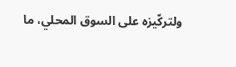ولتركّيزه على السوق المحلي، ما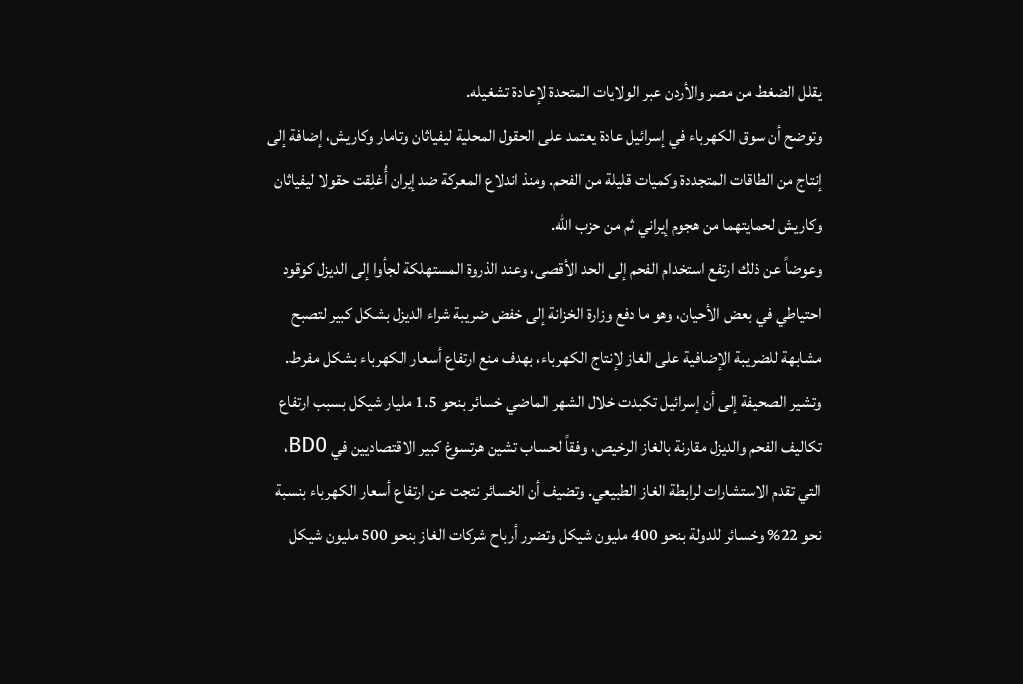يقلل الضغط من مصر والأردن عبر الولايات المتحدة لإعادة تشغيله.
وتوضح أن سوق الكهرباء في إسرائيل عادة يعتمد على الحقول المحلية ليفياثان وتامار وكاريش، إضافة إلى إنتاج من الطاقات المتجددة وكميات قليلة من الفحم. ومنذ اندلاع المعركة ضد إيران أُغلِقت حقولا ليفياثان وكاريش لحمايتهما من هجوم إيراني ثم من حزب الله.
وعوضاً عن ذلك ارتفع استخدام الفحم إلى الحد الأقصى، وعند الذروة المستهلكة لجأوا إلى الديزل كوقود احتياطي في بعض الأحيان، وهو ما دفع وزارة الخزانة إلى خفض ضريبة شراء الديزل بشكل كبير لتصبح مشابهة للضريبة الإضافية على الغاز لإنتاج الكهرباء، بهدف منع ارتفاع أسعار الكهرباء بشكل مفرط.
وتشير الصحيفة إلى أن إسرائيل تكبدت خلال الشهر الماضي خسائر بنحو 1.5 مليار شيكل بسبب ارتفاع تكاليف الفحم والديزل مقارنة بالغاز الرخيص، وفقاً لحساب تشين هرتسوغ كبير الاقتصاديين في BD0، التي تقدم الاستشارات لرابطة الغاز الطبيعي. وتضيف أن الخسائر نتجت عن ارتفاع أسعار الكهرباء بنسبة نحو 22% وخسائر للدولة بنحو 400 مليون شيكل وتضرر أرباح شركات الغاز بنحو 500 مليون شيكل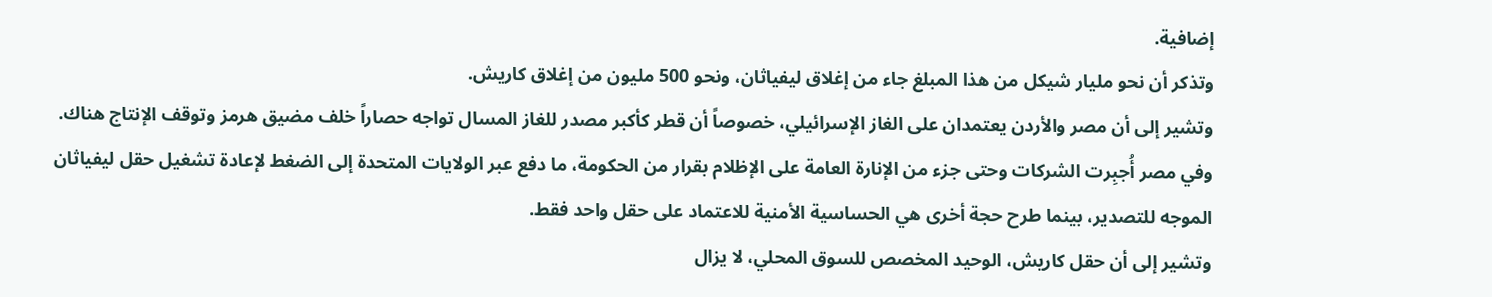إضافية.
وتذكر أن نحو مليار شيكل من هذا المبلغ جاء من إغلاق ليفياثان، ونحو 500 مليون من إغلاق كاريش.
وتشير إلى أن مصر والأردن يعتمدان على الغاز الإسرائيلي، خصوصاً أن قطر كأكبر مصدر للغاز المسال تواجه حصاراً خلف مضيق هرمز وتوقف الإنتاج هناك.
وفي مصر أُجبِرت الشركات وحتى جزء من الإنارة العامة على الإظلام بقرار من الحكومة، ما دفع عبر الولايات المتحدة إلى الضغط لإعادة تشغيل حقل ليفياثان الموجه للتصدير، بينما طرح حجة أخرى هي الحساسية الأمنية للاعتماد على حقل واحد فقط.
وتشير إلى أن حقل كاريش، الوحيد المخصص للسوق المحلي، لا يزال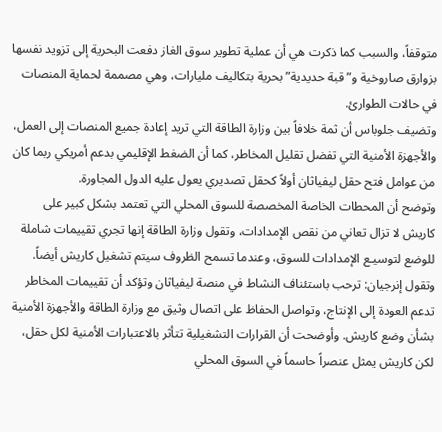متوقفاً، والسبب كما ذكرت هي أن عملية تطوير سوق الغاز دفعت البحرية إلى تزويد نفسها بزوارق صاروخية و”قبة حديدية” بحرية بتكاليف مليارات، وهي مصممة لحماية المنصات في حالات الطوارئ.
وتضيف جلوباس أن ثمة خلافاً بين وزارة الطاقة التي تريد إعادة جميع المنصات إلى العمل، والأجهزة الأمنية التي تفضل تقليل المخاطر، كما أن الضغط الإقليمي بدعم أمريكي ربما كان من عوامل فتح حقل ليفياثان أولاً كحقل تصديري يعول عليه الدول المجاورة.
وتوضح أن المحطات الخاصة المخصصة للسوق المحلي التي تعتمد بشكل كبير على كاريش لا تزال تعاني من نقص الإمدادات، وتقول وزارة الطاقة إنها تجري تقييمات شاملة للوضع لتوسيـع الإمدادات للسوق، وعندما تسمح الظروف سيتم تشغيل كاريش أيضاً.
وتقول إنرجيان: ترحب باستئناف النشاط في منصة ليفياثان وتؤكد أن تقييمات المخاطر تدعم العودة إلى الإنتاج، وتواصل الحفاظ على اتصال وثيق مع وزارة الطاقة والأجهزة الأمنية بشأن وضع كاريش. وأوضحت أن القرارات التشغيلية تتأثر بالاعتبارات الأمنية لكل حقل، لكن كاريش يمثل عنصراً حاسماً في السوق المحلي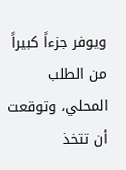ويوفر جزءاً كبيراً من الطلب المحلي، وتوقعت أن تتخذ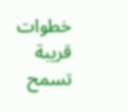خطوات قريبة تسمح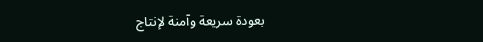بعودة سريعة وآمنة لإنتاج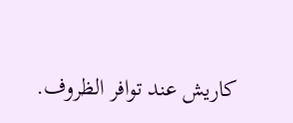كاريش عند توافر الظروف.